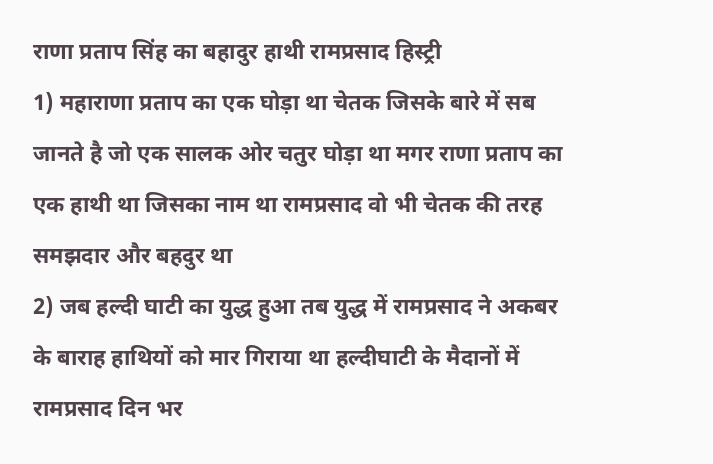राणा प्रताप सिंह का बहादुर हाथी रामप्रसाद हिस्ट्री
1) महाराणा प्रताप का एक घोड़ा था चेतक जिसके बारे में सब जानते है जो एक सालक ओर चतुर घोड़ा था मगर राणा प्रताप का एक हाथी था जिसका नाम था रामप्रसाद वो भी चेतक की तरह समझदार और बहदुर था
2) जब हल्दी घाटी का युद्ध हुआ तब युद्ध में रामप्रसाद ने अकबर के बाराह हाथियों को मार गिराया था हल्दीघाटी के मैदानों में रामप्रसाद दिन भर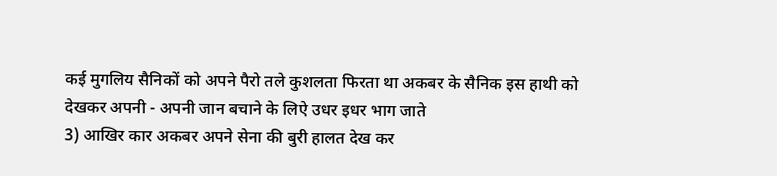कई मुगलिय सैनिकों को अपने पैरो तले कुशलता फिरता था अकबर के सैनिक इस हाथी को देखकर अपनी - अपनी जान बचाने के लिऐ उधर इधर भाग जाते
3) आखिर कार अकबर अपने सेना की बुरी हालत देख कर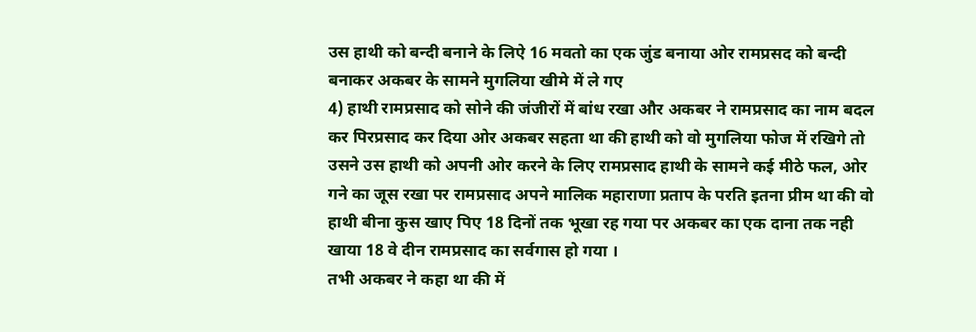उस हाथी को बन्दी बनाने के लिऐ 16 मवतो का एक जुंड बनाया ओर रामप्रसद को बन्दी बनाकर अकबर के सामने मुगलिया खीमे में ले गए
4) हाथी रामप्रसाद को सोने की जंजीरों में बांध रखा और अकबर ने रामप्रसाद का नाम बदल कर पिरप्रसाद कर दिया ओर अकबर सहता था की हाथी को वो मुगलिया फोज में रखिगे तो उसने उस हाथी को अपनी ओर करने के लिए रामप्रसाद हाथी के सामने कई मीठे फल, ओर गने का जूस रखा पर रामप्रसाद अपने मालिक महाराणा प्रताप के परति इतना प्रीम था की वो हाथी बीना कुस खाए पिए 18 दिनों तक भूखा रह गया पर अकबर का एक दाना तक नही खाया 18 वे दीन रामप्रसाद का सर्वगास हो गया ।
तभी अकबर ने कहा था की में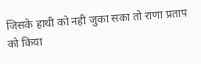जिसके हाथी को नही जुका सका तो राणा प्रताप को किया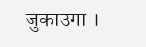जुकाउगा ।